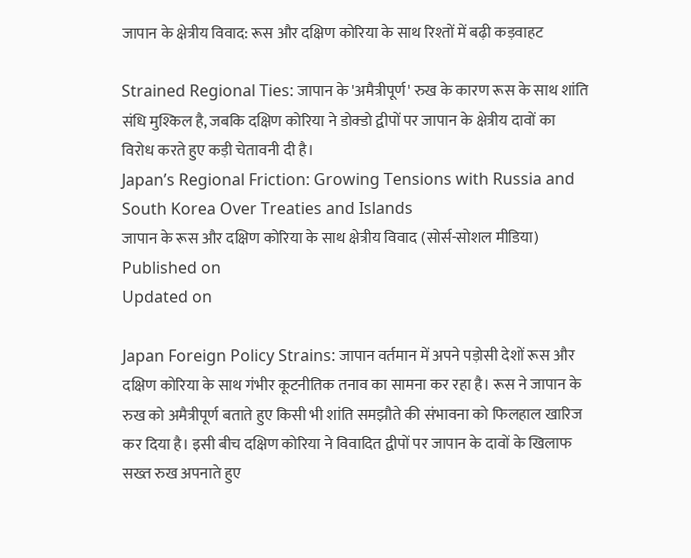जापान के क्षेत्रीय विवाद: रूस और दक्षिण कोरिया के साथ रिश्तों में बढ़ी कड़वाहट

Strained Regional Ties: जापान के 'अमैत्रीपूर्ण' रुख के कारण रूस के साथ शांति संधि मुश्किल है, जबकि दक्षिण कोरिया ने डोक्डो द्वीपों पर जापान के क्षेत्रीय दावों का  विरोध करते हुए कड़ी चेतावनी दी है।
Japan’s Regional Friction: Growing Tensions with Russia and South Korea Over Treaties and Islands
जापान के रूस और दक्षिण कोरिया के साथ क्षेत्रीय विवाद (सोर्स-सोशल मीडिया)
Published on
Updated on

Japan Foreign Policy Strains: जापान वर्तमान में अपने पड़ोसी देशों रूस और दक्षिण कोरिया के साथ गंभीर कूटनीतिक तनाव का सामना कर रहा है। रूस ने जापान के रुख को अमैत्रीपूर्ण बताते हुए किसी भी शांति समझौते की संभावना को फिलहाल खारिज कर दिया है। इसी बीच दक्षिण कोरिया ने विवादित द्वीपों पर जापान के दावों के खिलाफ सख्त रुख अपनाते हुए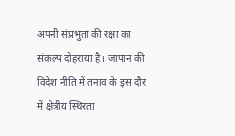अपनी संप्रभुता की रक्षा का संकल्प दोहराया है। जापान की विदेश नीति में तनाव के इस दौर में क्षेत्रीय स्थिरता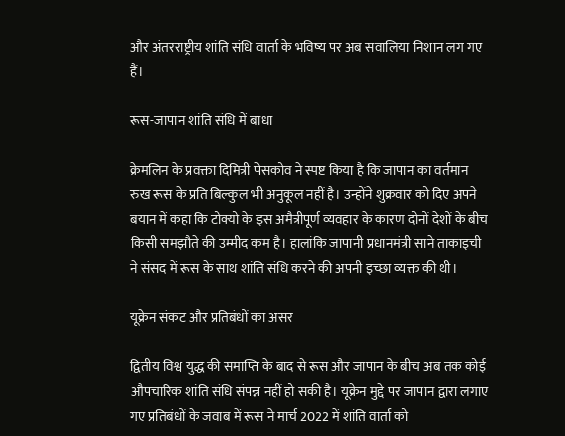और अंतरराष्ट्रीय शांति संधि वार्ता के भविष्य पर अब सवालिया निशान लग गए हैं।

रूस-जापान शांति संधि में बाधा

क्रेमलिन के प्रवक्ता दिमित्री पेसकोव ने स्पष्ट किया है कि जापान का वर्तमान रुख रूस के प्रति बिल्कुल भी अनुकूल नहीं है। उन्होंने शुक्रवार को दिए अपने बयान में कहा कि टोक्यो के इस अमैत्रीपूर्ण व्यवहार के कारण दोनों देशों के बीच किसी समझौते की उम्मीद कम है। हालांकि जापानी प्रधानमंत्री साने ताकाइची ने संसद में रूस के साथ शांति संधि करने की अपनी इच्छा व्यक्त की थी।

यूक्रेन संकट और प्रतिबंधों का असर

द्वितीय विश्व युद्ध की समाप्ति के बाद से रूस और जापान के बीच अब तक कोई औपचारिक शांति संधि संपन्न नहीं हो सकी है। यूक्रेन मुद्दे पर जापान द्वारा लगाए गए प्रतिबंधों के जवाब में रूस ने मार्च 2022 में शांति वार्ता को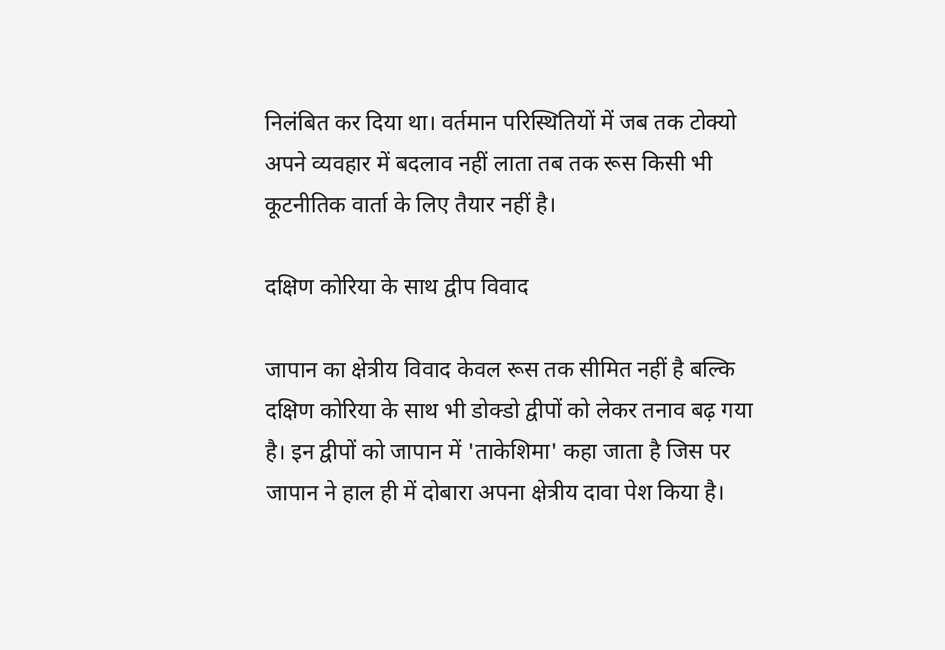निलंबित कर दिया था। वर्तमान परिस्थितियों में जब तक टोक्यो अपने व्यवहार में बदलाव नहीं लाता तब तक रूस किसी भी कूटनीतिक वार्ता के लिए तैयार नहीं है।

दक्षिण कोरिया के साथ द्वीप विवाद

जापान का क्षेत्रीय विवाद केवल रूस तक सीमित नहीं है बल्कि दक्षिण कोरिया के साथ भी डोक्डो द्वीपों को लेकर तनाव बढ़ गया है। इन द्वीपों को जापान में 'ताकेशिमा' कहा जाता है जिस पर जापान ने हाल ही में दोबारा अपना क्षेत्रीय दावा पेश किया है।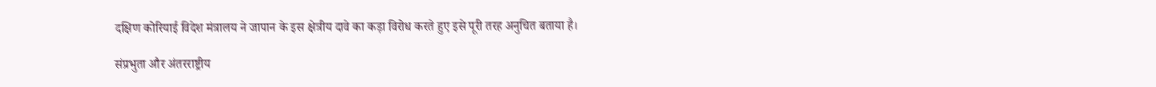दक्षिण कोरियाई विदेश मंत्रालय ने जापान के इस क्षेत्रीय दावे का कड़ा विरोध करते हुए इसे पूरी तरह अनुचित बताया है।

संप्रभुता और अंतरराष्ट्रीय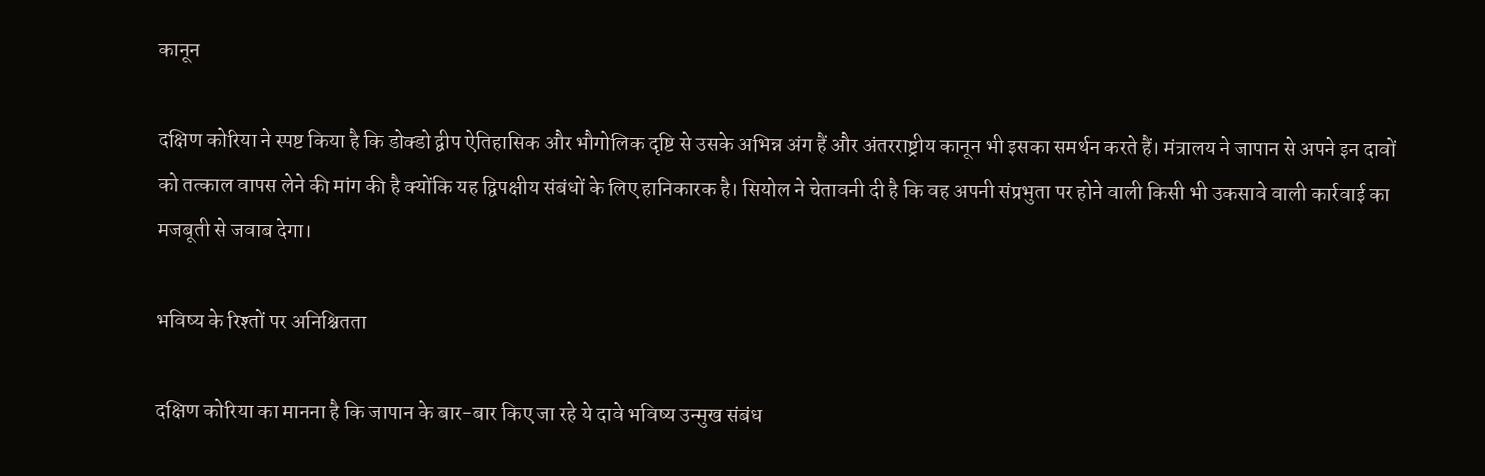कानून

दक्षिण कोरिया ने स्पष्ट किया है कि डोक्डो द्वीप ऐतिहासिक और भौगोलिक दृष्टि से उसके अभिन्न अंग हैं और अंतरराष्ट्रीय कानून भी इसका समर्थन करते हैं। मंत्रालय ने जापान से अपने इन दावों को तत्काल वापस लेने की मांग की है क्योंकि यह द्विपक्षीय संबंधों के लिए हानिकारक है। सियोल ने चेतावनी दी है कि वह अपनी संप्रभुता पर होने वाली किसी भी उकसावे वाली कार्रवाई का मजबूती से जवाब देगा।

भविष्य के रिश्तों पर अनिश्चितता

दक्षिण कोरिया का मानना है कि जापान के बार-बार किए जा रहे ये दावे भविष्य उन्मुख संबंध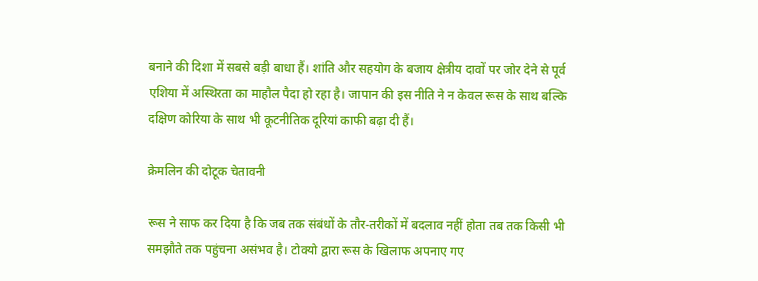बनाने की दिशा में सबसे बड़ी बाधा हैं। शांति और सहयोग के बजाय क्षेत्रीय दावों पर जोर देने से पूर्व एशिया में अस्थिरता का माहौल पैदा हो रहा है। जापान की इस नीति ने न केवल रूस के साथ बल्कि दक्षिण कोरिया के साथ भी कूटनीतिक दूरियां काफी बढ़ा दी हैं।

क्रेमलिन की दोटूक चेतावनी

रूस ने साफ कर दिया है कि जब तक संबंधों के तौर-तरीकों में बदलाव नहीं होता तब तक किसी भी समझौते तक पहुंचना असंभव है। टोक्यो द्वारा रूस के खिलाफ अपनाए गए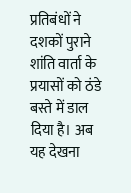प्रतिबंधों ने दशकों पुराने शांति वार्ता के प्रयासों को ठंडे बस्ते में डाल दिया है। अब यह देखना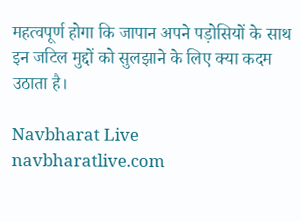महत्वपूर्ण होगा कि जापान अपने पड़ोसियों के साथ इन जटिल मुद्दों को सुलझाने के लिए क्या कदम उठाता है।

Navbharat Live
navbharatlive.com